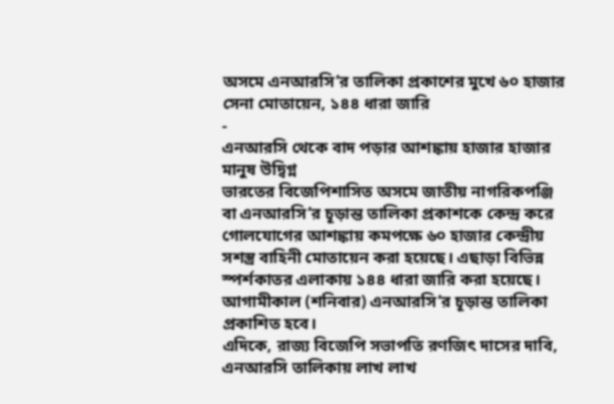অসমে এনআরসি’র তালিকা প্রকাশের মুখে ৬০ হাজার সেনা মোতায়েন, ১৪৪ ধারা জারি
-
এনআরসি থেকে বাদ পড়ার আশঙ্কায় হাজার হাজার মানুষ উদ্বিগ্ন
ভারতের বিজেপিশাসিত অসমে জাতীয় নাগরিকপঞ্জি বা এনআরসি’র চূড়ান্ত তালিকা প্রকাশকে কেন্দ্র করে গোলযোগের আশঙ্কায় কমপক্ষে ৬০ হাজার কেন্দ্রীয় সশস্ত্র বাহিনী মোতায়েন করা হয়েছে। এছাড়া বিভিন্ন স্পর্শকাতর এলাকায় ১৪৪ ধারা জারি করা হয়েছে। আগামীকাল (শনিবার) এনআরসি’র চূড়ান্ত তালিকা প্রকাশিত হবে।
এদিকে, রাজ্য বিজেপি সভাপতি রণজিৎ দাসের দাবি, এনআরসি তালিকায় লাখ লাখ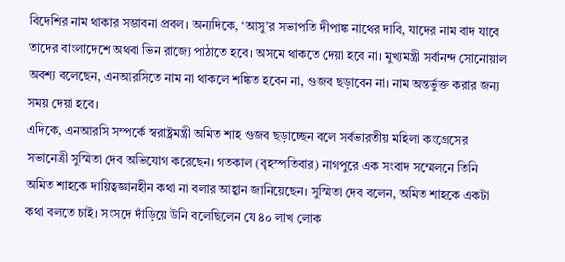বিদেশির নাম থাকার সম্ভাবনা প্রবল। অন্যদিকে, ‘আসু’র সভাপতি দীপাঙ্ক নাথের দাবি, যাদের নাম বাদ যাবে তাদের বাংলাদেশে অথবা ভিন রাজ্যে পাঠাতে হবে। অসমে থাকতে দেয়া হবে না। মুখ্যমন্ত্রী সর্বানন্দ সোনোয়াল অবশ্য বলেছেন, এনআরসিতে নাম না থাকলে শঙ্কিত হবেন না, গুজব ছড়াবেন না। নাম অন্তর্ভুক্ত করার জন্য সময় দেয়া হবে।
এদিকে, এনআরসি সম্পর্কে স্বরাষ্ট্রমন্ত্রী অমিত শাহ গুজব ছড়াচ্ছেন বলে সর্বভারতীয় মহিলা কংগ্রেসের সভানেত্রী সুস্মিতা দেব অভিযোগ করেছেন। গতকাল (বৃহস্পতিবার) নাগপুরে এক সংবাদ সম্মেলনে তিনি অমিত শাহকে দায়িত্বজ্ঞানহীন কথা না বলার আহ্বান জানিয়েছেন। সুস্মিতা দেব বলেন, অমিত শাহকে একটা কথা বলতে চাই। সংসদে দাঁড়িয়ে উনি বলেছিলেন যে ৪০ লাখ লোক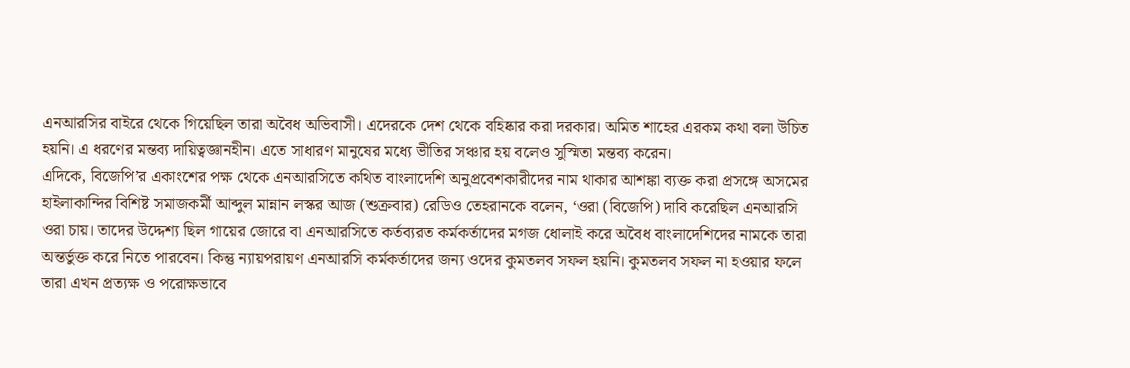এনআরসির বাইরে থেকে গিয়েছিল তারা অবৈধ অভিবাসী। এদেরকে দেশ থেকে বহিষ্কার করা দরকার। অমিত শাহের এরকম কথা বলা উচিত হয়নি। এ ধরণের মন্তব্য দায়িত্বজ্ঞানহীন। এতে সাধারণ মানুষের মধ্যে ভীতির সঞ্চার হয় বলেও সুস্মিতা মন্তব্য করেন।
এদিকে, বিজেপি’র একাংশের পক্ষ থেকে এনআরসিতে কথিত বাংলাদেশি অনুপ্রবেশকারীদের নাম থাকার আশঙ্কা ব্যক্ত করা প্রসঙ্গে অসমের হাইলাকান্দির বিশিষ্ট সমাজকর্মী আব্দুল মান্নান লস্কর আজ (শুক্রবার) রেডিও তেহরানকে বলেন, ‘ওরা (বিজেপি) দাবি করেছিল এনআরসি ওরা চায়। তাদের উদ্দেশ্য ছিল গায়ের জোরে বা এনআরসিতে কর্তব্যরত কর্মকর্তাদের মগজ ধোলাই করে অবৈধ বাংলাদেশিদের নামকে তারা অন্তর্ভুক্ত করে নিতে পারবেন। কিন্তু ন্যায়পরায়ণ এনআরসি কর্মকর্তাদের জন্য ওদের কুমতলব সফল হয়নি। কুমতলব সফল না হওয়ার ফলে তারা এখন প্রত্যক্ষ ও পরোক্ষভাবে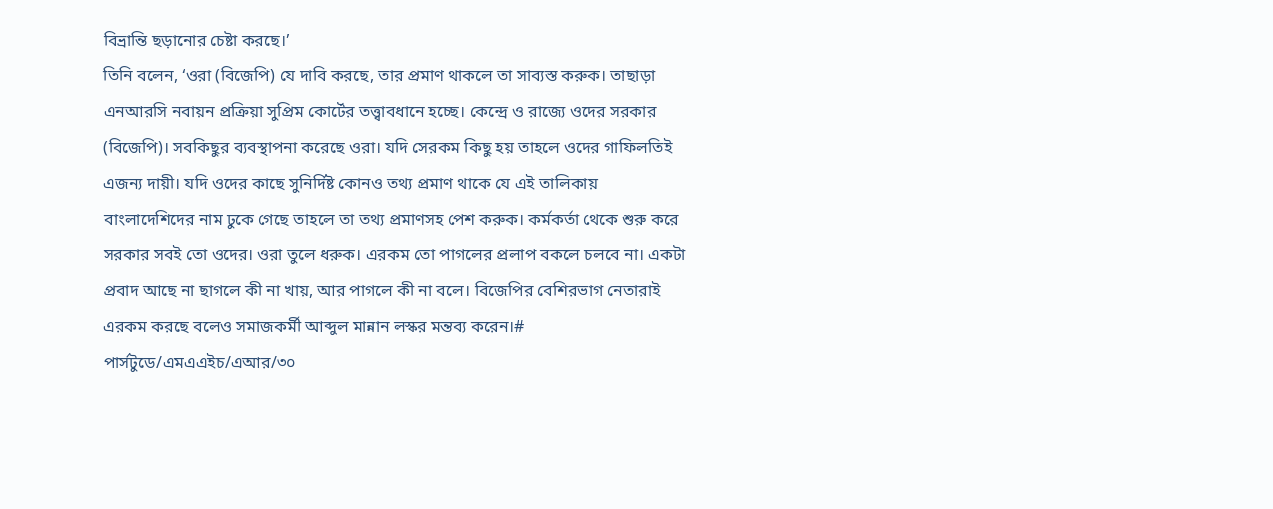বিভ্রান্তি ছড়ানোর চেষ্টা করছে।’
তিনি বলেন, ‘ওরা (বিজেপি) যে দাবি করছে, তার প্রমাণ থাকলে তা সাব্যস্ত করুক। তাছাড়া এনআরসি নবায়ন প্রক্রিয়া সুপ্রিম কোর্টের তত্ত্বাবধানে হচ্ছে। কেন্দ্রে ও রাজ্যে ওদের সরকার (বিজেপি)। সবকিছুর ব্যবস্থাপনা করেছে ওরা। যদি সেরকম কিছু হয় তাহলে ওদের গাফিলতিই এজন্য দায়ী। যদি ওদের কাছে সুনির্দিষ্ট কোনও তথ্য প্রমাণ থাকে যে এই তালিকায় বাংলাদেশিদের নাম ঢুকে গেছে তাহলে তা তথ্য প্রমাণসহ পেশ করুক। কর্মকর্তা থেকে শুরু করে সরকার সবই তো ওদের। ওরা তুলে ধরুক। এরকম তো পাগলের প্রলাপ বকলে চলবে না। একটা প্রবাদ আছে না ছাগলে কী না খায়, আর পাগলে কী না বলে। বিজেপির বেশিরভাগ নেতারাই এরকম করছে বলেও সমাজকর্মী আব্দুল মান্নান লস্কর মন্তব্য করেন।#
পার্সটুডে/এমএএইচ/এআর/৩০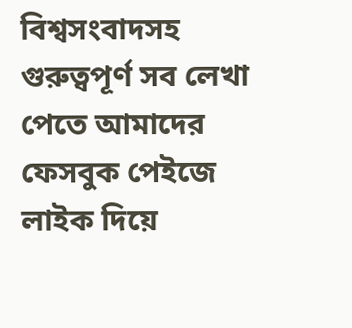বিশ্বসংবাদসহ গুরুত্বপূর্ণ সব লেখা পেতে আমাদের ফেসবুক পেইজে লাইক দিয়ে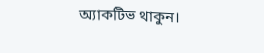অ্যাকটিভ থাকুন।